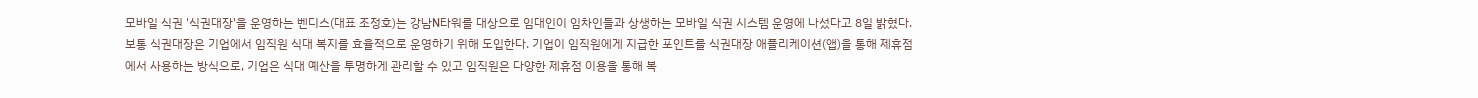모바일 식권 '식권대장'을 운영하는 벤디스(대표 조정호)는 강남N타워를 대상으로 임대인이 임차인들과 상생하는 모바일 식권 시스템 운영에 나섰다고 8일 밝혔다.
보통 식권대장은 기업에서 임직원 식대 복지를 효율적으로 운영하기 위해 도입한다. 기업이 임직원에게 지급한 포인트를 식권대장 애플리케이션(앱)을 통해 제휴점에서 사용하는 방식으로, 기업은 식대 예산을 투명하게 관리할 수 있고 임직원은 다양한 제휴점 이용을 통해 복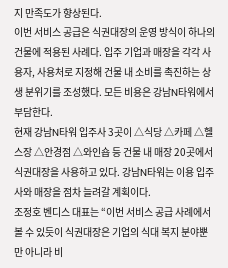지 만족도가 향상된다.
이번 서비스 공급은 식권대장의 운영 방식이 하나의 건물에 적용된 사례다. 입주 기업과 매장을 각각 사용자, 사용처로 지정해 건물 내 소비를 촉진하는 상생 분위기를 조성했다. 모든 비용은 강남N타워에서 부담한다.
현재 강남N타워 입주사 3곳이 △식당 △카페 △헬스장 △안경점 △와인숍 등 건물 내 매장 20곳에서 식권대장을 사용하고 있다. 강남N타워는 이용 입주사와 매장을 점차 늘려갈 계획이다.
조정호 벤디스 대표는 “이번 서비스 공급 사례에서 볼 수 있듯이 식권대장은 기업의 식대 복지 분야뿐만 아니라 비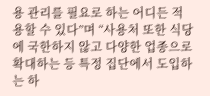용 관리를 필요로 하는 어디든 적용할 수 있다”며 “사용처 또한 식당에 국한하지 않고 다양한 업종으로 확대하는 등 특정 집단에서 도입하는 하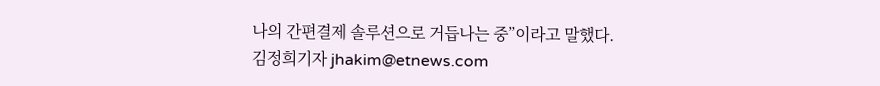나의 간편결제 솔루션으로 거듭나는 중”이라고 말했다.
김정희기자 jhakim@etnews.com